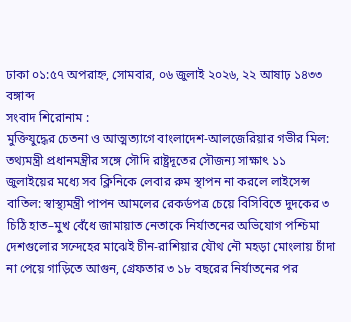ঢাকা ০১:৫৭ অপরাহ্ন, সোমবার, ০৬ জুলাই ২০২৬, ২২ আষাঢ় ১৪৩৩ বঙ্গাব্দ
সংবাদ শিরোনাম :
মুক্তিযুদ্ধের চেতনা ও আত্মত্যাগে বাংলাদেশ-আলজেরিয়ার গভীর মিল: তথ্যমন্ত্রী প্রধানমন্ত্রীর সঙ্গে সৌদি রাষ্ট্রদূতের সৌজন্য সাক্ষাৎ ১১ জুলাইয়ের মধ্যে সব ক্লিনিকে লেবার রুম স্থাপন না করলে লাইসেন্স বাতিল: স্বাস্থ্যমন্ত্রী পাপন আমলের রেকর্ডপত্র চেয়ে বিসিবিতে দুদকের ৩ চিঠি হাত–মুখ বেঁধে জামায়াত নেতাকে নির্যাতনের অভিযোগ পশ্চিমা দেশগুলোর সন্দেহের মাঝেই চীন-রাশিয়ার যৌথ নৌ মহড়া মোংলায় চাঁদা না পেয়ে গাড়িতে আগুন, গ্রেফতার ৩ ১৮ বছরের নির্যাতনের পর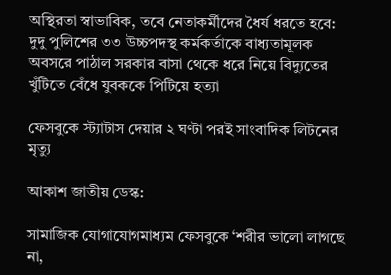অস্থিরতা স্বাভাবিক, তবে নেতাকর্মীদের ধৈর্য ধরতে হবে: দুদু পুলিশের ৩৩ উচ্চপদস্থ কর্মকর্তাকে বাধ্যতামূলক অবসরে পাঠাল সরকার বাসা থেকে ধরে নিয়ে বিদ্যুতের খুঁটিতে বেঁধে যুবককে পিটিয়ে হত্যা

ফেসবুকে স্ট্যাটাস দেয়ার ২ ঘণ্টা পরই সাংবাদিক লিটনের মৃত্যু

আকাশ জাতীয় ডেস্ক:

সামাজিক যোগাযোগমাধ্যম ফেসবুকে ‘শরীর ভালো লাগছে না,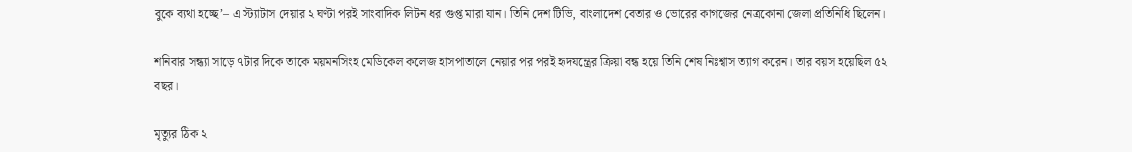বুকে ব্যথা হচ্ছে’– এ স্ট্যাটাস দেয়ার ২ ঘণ্টা পরই সাংবাদিক লিটন ধর গুপ্ত মারা যান। তিনি দেশ টিভি, বাংলাদেশ বেতার ও ভোরের কাগজের নেত্রকোনা জেলা প্রতিনিধি ছিলেন।

শনিবার সন্ধ্যা সাড়ে ৭টার দিকে তাকে ময়মনসিংহ মেডিকেল কলেজ হাসপাতালে নেয়ার পর পরই হৃদযন্ত্রের ক্রিয়া বন্ধ হয়ে তিনি শেষ নিঃশ্বাস ত্যাগ করেন। তার বয়স হয়েছিল ৫২ বছর।

মৃত্যুর ঠিক ২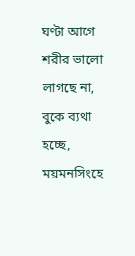ঘণ্টা আগে শরীর ভালো লাগছে না, বুকে ব্যথা হচ্ছে, ময়মনসিংহে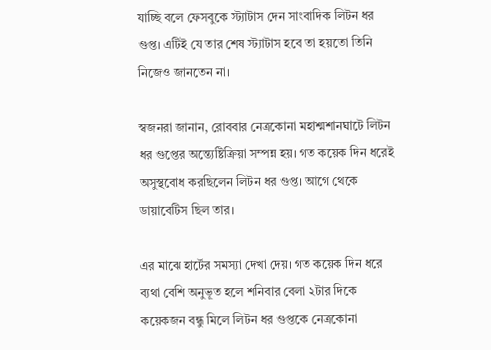যাচ্ছি বলে ফেসবুকে স্ট্যাটাস দেন সাংবাদিক লিটন ধর গুপ্ত। এটিই যে তার শেষ স্ট্যাটাস হবে তা হয়তো তিনি নিজেও জানতেন না।

স্বজনরা জানান, রোববার নেত্রকোনা মহাশ্মশানঘাটে লিটন ধর গুপ্তের অন্ত্যেষ্টিক্রিয়া সম্পন্ন হয়। গত কয়েক দিন ধরেই অসুস্থবোধ করছিলেন লিটন ধর গুপ্ত। আগে থেকে ডায়াবেটিস ছিল তার।

এর মাঝে হার্টের সমস্যা দেখা দেয়। গত কয়েক দিন ধরে ব্যথা বেশি অনুভূত হলে শনিবার বেলা ২টার দিকে কয়েকজন বন্ধু মিলে লিটন ধর গুপ্তকে নেত্রকোনা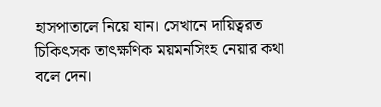হাসপাতালে নিয়ে যান। সেখানে দায়িত্বরত চিকিৎসক তাৎক্ষণিক ময়মনসিংহ নেয়ার কথা বলে দেন।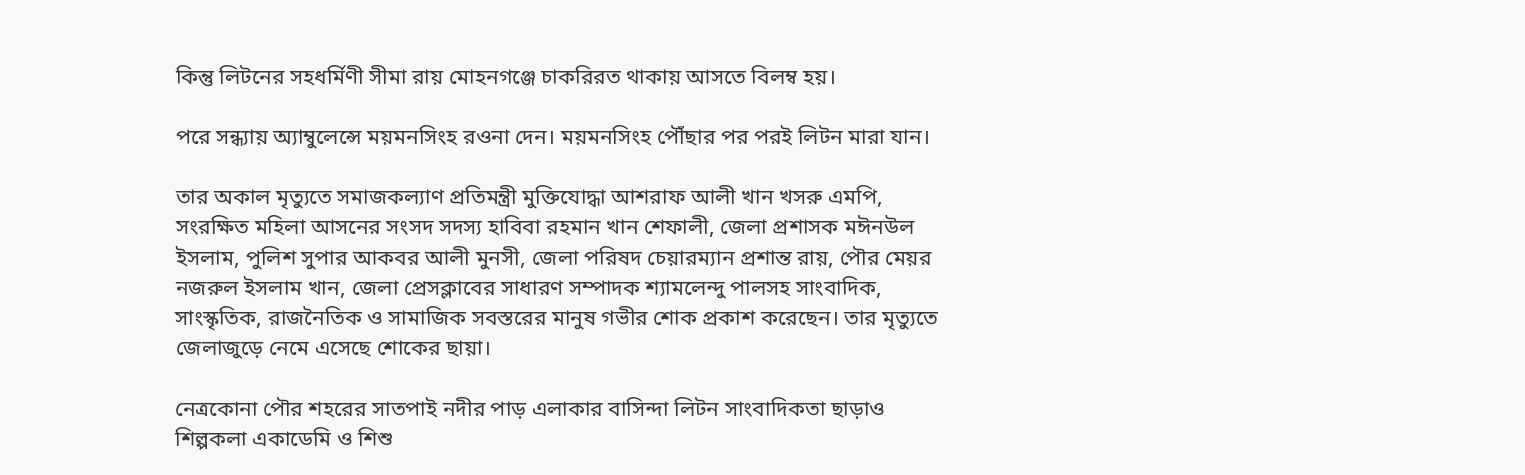কিন্তু লিটনের সহধর্মিণী সীমা রায় মোহনগঞ্জে চাকরিরত থাকায় আসতে বিলম্ব হয়।

পরে সন্ধ্যায় অ্যাম্বুলেন্সে ময়মনসিংহ রওনা দেন। ময়মনসিংহ পৌঁছার পর পরই লিটন মারা যান।

তার অকাল মৃত্যুতে সমাজকল্যাণ প্রতিমন্ত্রী মুক্তিযোদ্ধা আশরাফ আলী খান খসরু এমপি, সংরক্ষিত মহিলা আসনের সংসদ সদস্য হাবিবা রহমান খান শেফালী, জেলা প্রশাসক মঈনউল ইসলাম, পুলিশ সুপার আকবর আলী মুনসী, জেলা পরিষদ চেয়ারম্যান প্রশান্ত রায়, পৌর মেয়র নজরুল ইসলাম খান, জেলা প্রেসক্লাবের সাধারণ সম্পাদক শ্যামলেন্দু পালসহ সাংবাদিক, সাংস্কৃতিক, রাজনৈতিক ও সামাজিক সবস্তরের মানুষ গভীর শোক প্রকাশ করেছেন। তার মৃত্যুতে জেলাজুড়ে নেমে এসেছে শোকের ছায়া।

নেত্রকোনা পৌর শহরের সাতপাই নদীর পাড় এলাকার বাসিন্দা লিটন সাংবাদিকতা ছাড়াও শিল্পকলা একাডেমি ও শিশু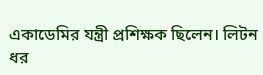একাডেমির যন্ত্রী প্রশিক্ষক ছিলেন। লিটন ধর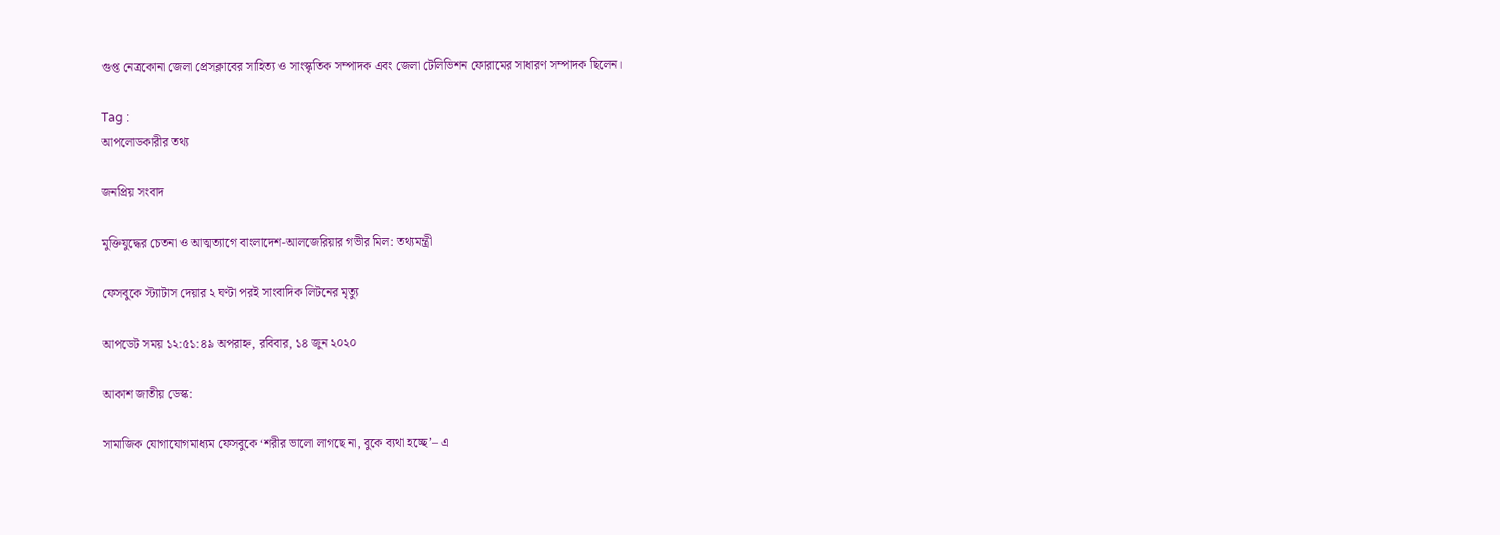গুপ্ত নেত্রকোনা জেলা প্রেসক্লাবের সাহিত্য ও সাংস্কৃতিক সম্পাদক এবং জেলা টেলিভিশন ফোরামের সাধারণ সম্পাদক ছিলেন।

Tag :
আপলোডকারীর তথ্য

জনপ্রিয় সংবাদ

মুক্তিযুদ্ধের চেতনা ও আত্মত্যাগে বাংলাদেশ-আলজেরিয়ার গভীর মিল: তথ্যমন্ত্রী

ফেসবুকে স্ট্যাটাস দেয়ার ২ ঘণ্টা পরই সাংবাদিক লিটনের মৃত্যু

আপডেট সময় ১২:৫১:৪৯ অপরাহ্ন, রবিবার, ১৪ জুন ২০২০

আকাশ জাতীয় ডেস্ক:

সামাজিক যোগাযোগমাধ্যম ফেসবুকে ‘শরীর ভালো লাগছে না, বুকে ব্যথা হচ্ছে’– এ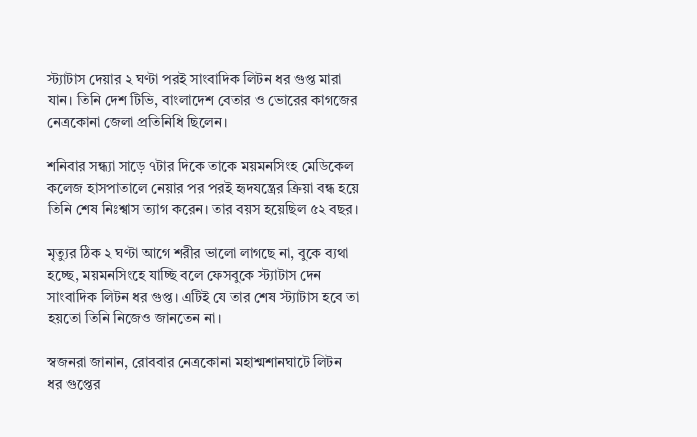স্ট্যাটাস দেয়ার ২ ঘণ্টা পরই সাংবাদিক লিটন ধর গুপ্ত মারা যান। তিনি দেশ টিভি, বাংলাদেশ বেতার ও ভোরের কাগজের নেত্রকোনা জেলা প্রতিনিধি ছিলেন।

শনিবার সন্ধ্যা সাড়ে ৭টার দিকে তাকে ময়মনসিংহ মেডিকেল কলেজ হাসপাতালে নেয়ার পর পরই হৃদযন্ত্রের ক্রিয়া বন্ধ হয়ে তিনি শেষ নিঃশ্বাস ত্যাগ করেন। তার বয়স হয়েছিল ৫২ বছর।

মৃত্যুর ঠিক ২ ঘণ্টা আগে শরীর ভালো লাগছে না, বুকে ব্যথা হচ্ছে, ময়মনসিংহে যাচ্ছি বলে ফেসবুকে স্ট্যাটাস দেন সাংবাদিক লিটন ধর গুপ্ত। এটিই যে তার শেষ স্ট্যাটাস হবে তা হয়তো তিনি নিজেও জানতেন না।

স্বজনরা জানান, রোববার নেত্রকোনা মহাশ্মশানঘাটে লিটন ধর গুপ্তের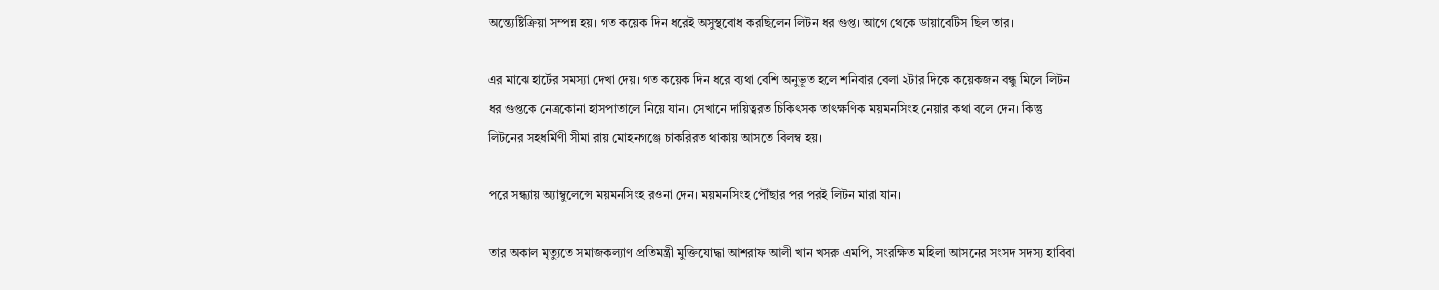অন্ত্যেষ্টিক্রিয়া সম্পন্ন হয়। গত কয়েক দিন ধরেই অসুস্থবোধ করছিলেন লিটন ধর গুপ্ত। আগে থেকে ডায়াবেটিস ছিল তার।

এর মাঝে হার্টের সমস্যা দেখা দেয়। গত কয়েক দিন ধরে ব্যথা বেশি অনুভূত হলে শনিবার বেলা ২টার দিকে কয়েকজন বন্ধু মিলে লিটন ধর গুপ্তকে নেত্রকোনা হাসপাতালে নিয়ে যান। সেখানে দায়িত্বরত চিকিৎসক তাৎক্ষণিক ময়মনসিংহ নেয়ার কথা বলে দেন। কিন্তু লিটনের সহধর্মিণী সীমা রায় মোহনগঞ্জে চাকরিরত থাকায় আসতে বিলম্ব হয়।

পরে সন্ধ্যায় অ্যাম্বুলেন্সে ময়মনসিংহ রওনা দেন। ময়মনসিংহ পৌঁছার পর পরই লিটন মারা যান।

তার অকাল মৃত্যুতে সমাজকল্যাণ প্রতিমন্ত্রী মুক্তিযোদ্ধা আশরাফ আলী খান খসরু এমপি, সংরক্ষিত মহিলা আসনের সংসদ সদস্য হাবিবা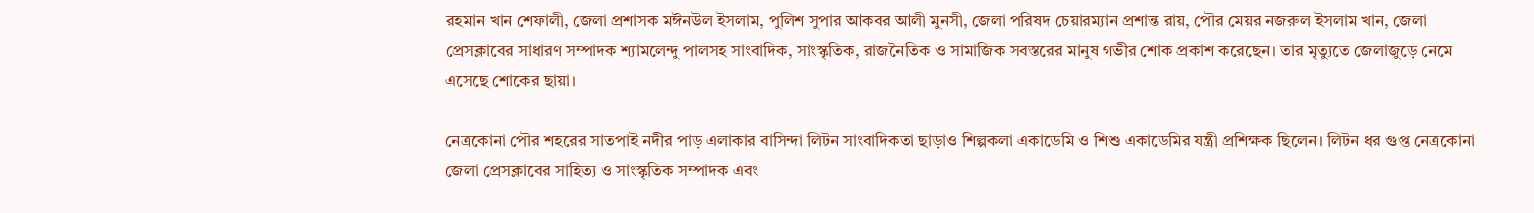রহমান খান শেফালী, জেলা প্রশাসক মঈনউল ইসলাম, পুলিশ সুপার আকবর আলী মুনসী, জেলা পরিষদ চেয়ারম্যান প্রশান্ত রায়, পৌর মেয়র নজরুল ইসলাম খান, জেলা প্রেসক্লাবের সাধারণ সম্পাদক শ্যামলেন্দু পালসহ সাংবাদিক, সাংস্কৃতিক, রাজনৈতিক ও সামাজিক সবস্তরের মানুষ গভীর শোক প্রকাশ করেছেন। তার মৃত্যুতে জেলাজুড়ে নেমে এসেছে শোকের ছায়া।

নেত্রকোনা পৌর শহরের সাতপাই নদীর পাড় এলাকার বাসিন্দা লিটন সাংবাদিকতা ছাড়াও শিল্পকলা একাডেমি ও শিশু একাডেমির যন্ত্রী প্রশিক্ষক ছিলেন। লিটন ধর গুপ্ত নেত্রকোনা জেলা প্রেসক্লাবের সাহিত্য ও সাংস্কৃতিক সম্পাদক এবং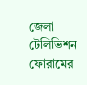জেলা টেলিভিশন ফোরামের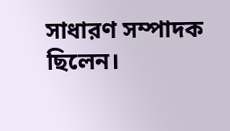সাধারণ সম্পাদক ছিলেন।